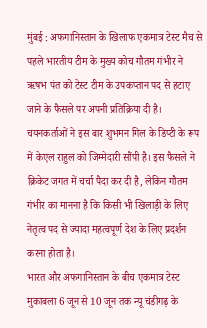मुंबई : अफगानिस्तान के खिलाफ एकमात्र टेस्ट मैच से पहले भारतीय टीम के मुख्य कोच गौतम गंभीर ने ऋषभ पंत को टेस्ट टीम के उपकप्तान पद से हटाए जाने के फैसले पर अपनी प्रतिक्रिया दी है। चयनकर्ताओं ने इस बार शुभमन गिल के डिप्टी के रूप में केएल राहुल को जिम्मेदारी सौंपी है। इस फैसले ने क्रिकेट जगत में चर्चा पैदा कर दी है, लेकिन गौतम गंभीर का मानना है कि किसी भी खिलाड़ी के लिए नेतृत्व पद से ज्यादा महत्वपूर्ण देश के लिए प्रदर्शन करना होता है।
भारत और अफगानिस्तान के बीच एकमात्र टेस्ट मुकाबला 6 जून से 10 जून तक न्यू चंडीगढ़ के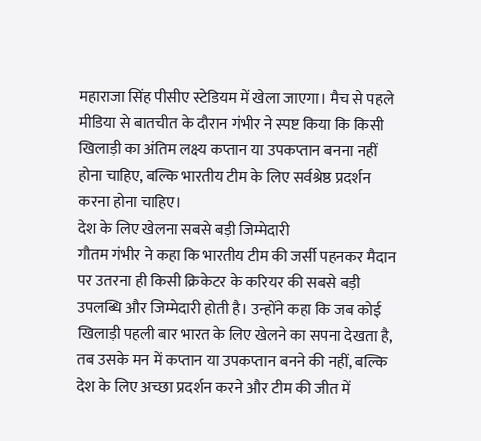महाराजा सिंह पीसीए स्टेडियम में खेला जाएगा। मैच से पहले मीडिया से बातचीत के दौरान गंभीर ने स्पष्ट किया कि किसी खिलाड़ी का अंतिम लक्ष्य कप्तान या उपकप्तान बनना नहीं होना चाहिए, बल्कि भारतीय टीम के लिए सर्वश्रेष्ठ प्रदर्शन करना होना चाहिए।
देश के लिए खेलना सबसे बड़ी जिम्मेदारी
गौतम गंभीर ने कहा कि भारतीय टीम की जर्सी पहनकर मैदान पर उतरना ही किसी क्रिकेटर के करियर की सबसे बड़ी उपलब्धि और जिम्मेदारी होती है। उन्होंने कहा कि जब कोई खिलाड़ी पहली बार भारत के लिए खेलने का सपना देखता है, तब उसके मन में कप्तान या उपकप्तान बनने की नहीं, बल्कि देश के लिए अच्छा प्रदर्शन करने और टीम की जीत में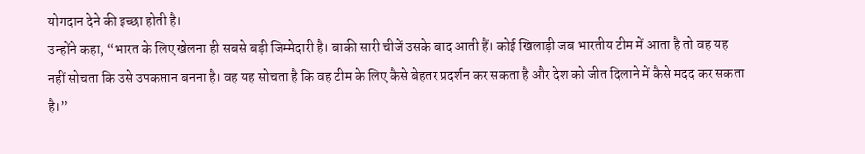योगदान देने की इच्छा होती है।
उन्होंने कहा, “भारत के लिए खेलना ही सबसे बड़ी जिम्मेदारी है। बाकी सारी चीजें उसके बाद आती हैं। कोई खिलाड़ी जब भारतीय टीम में आता है तो वह यह नहीं सोचता कि उसे उपकप्तान बनना है। वह यह सोचता है कि वह टीम के लिए कैसे बेहतर प्रदर्शन कर सकता है और देश को जीत दिलाने में कैसे मदद कर सकता है।”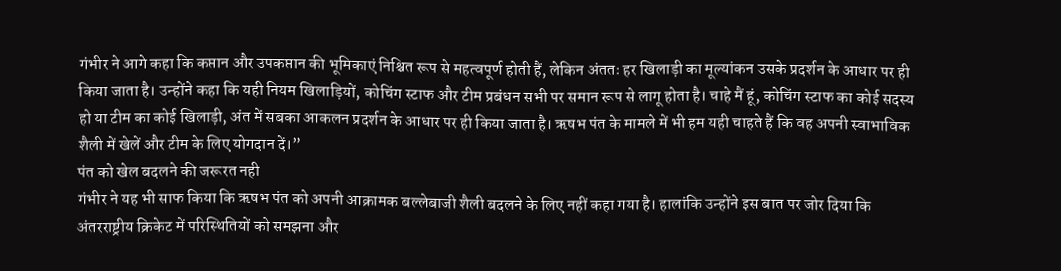गंभीर ने आगे कहा कि कप्तान और उपकप्तान की भूमिकाएं निश्चित रूप से महत्वपूर्ण होती हैं, लेकिन अंततः हर खिलाड़ी का मूल्यांकन उसके प्रदर्शन के आधार पर ही किया जाता है। उन्होंने कहा कि यही नियम खिलाड़ियों, कोचिंग स्टाफ और टीम प्रबंधन सभी पर समान रूप से लागू होता है। चाहे मैं हूं, कोचिंग स्टाफ का कोई सदस्य हो या टीम का कोई खिलाड़ी, अंत में सबका आकलन प्रदर्शन के आधार पर ही किया जाता है। ऋषभ पंत के मामले में भी हम यही चाहते हैं कि वह अपनी स्वाभाविक शैली में खेलें और टीम के लिए योगदान दें।”
पंत को खेल बदलने की जरूरत नही
गंभीर ने यह भी साफ किया कि ऋषभ पंत को अपनी आक्रामक बल्लेबाजी शैली बदलने के लिए नहीं कहा गया है। हालांकि उन्होंने इस बात पर जोर दिया कि अंतरराष्ट्रीय क्रिकेट में परिस्थितियों को समझना और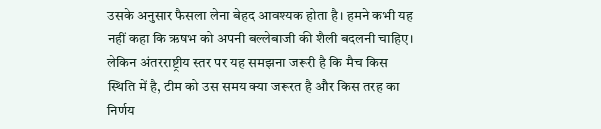उसके अनुसार फैसला लेना बेहद आवश्यक होता है। हमने कभी यह नहीं कहा कि ऋषभ को अपनी बल्लेबाजी की शैली बदलनी चाहिए। लेकिन अंतरराष्ट्रीय स्तर पर यह समझना जरूरी है कि मैच किस स्थिति में है, टीम को उस समय क्या जरूरत है और किस तरह का निर्णय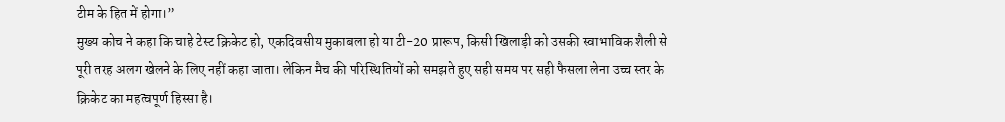टीम के हित में होगा।”
मुख्य कोच ने कहा कि चाहे टेस्ट क्रिकेट हो, एकदिवसीय मुकाबला हो या टी-20 प्रारूप, किसी खिलाड़ी को उसकी स्वाभाविक शैली से पूरी तरह अलग खेलने के लिए नहीं कहा जाता। लेकिन मैच की परिस्थितियों को समझते हुए सही समय पर सही फैसला लेना उच्च स्तर के क्रिकेट का महत्वपूर्ण हिस्सा है।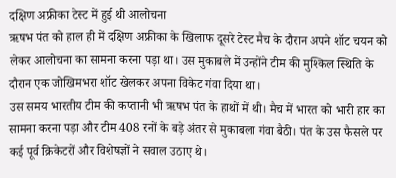दक्षिण अफ्रीका टेस्ट में हुई थी आलोचना
ऋषभ पंत को हाल ही में दक्षिण अफ्रीका के खिलाफ दूसरे टेस्ट मैच के दौरान अपने शॉट चयन को लेकर आलोचना का सामना करना पड़ा था। उस मुकाबले में उन्होंने टीम की मुश्किल स्थिति के दौरान एक जोखिमभरा शॉट खेलकर अपना विकेट गंवा दिया था।
उस समय भारतीय टीम की कप्तानी भी ऋषभ पंत के हाथों में थी। मैच में भारत को भारी हार का सामना करना पड़ा और टीम 408 रनों के बड़े अंतर से मुकाबला गंवा बैठी। पंत के उस फैसले पर कई पूर्व क्रिकेटरों और विशेषज्ञों ने सवाल उठाए थे।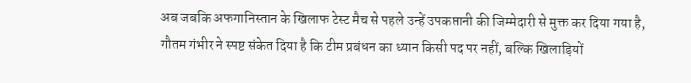अब जबकि अफगानिस्तान के खिलाफ टेस्ट मैच से पहले उन्हें उपकप्तानी की जिम्मेदारी से मुक्त कर दिया गया है, गौतम गंभीर ने स्पष्ट संकेत दिया है कि टीम प्रबंधन का ध्यान किसी पद पर नहीं, बल्कि खिलाड़ियों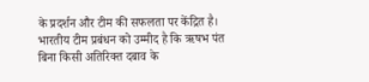के प्रदर्शन और टीम की सफलता पर केंद्रित है।
भारतीय टीम प्रबंधन को उम्मीद है कि ऋषभ पंत बिना किसी अतिरिक्त दबाव के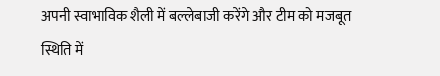अपनी स्वाभाविक शैली में बल्लेबाजी करेंगे और टीम को मजबूत स्थिति में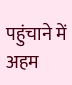पहुंचाने में अहम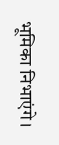भूमिका निभाएंगे।